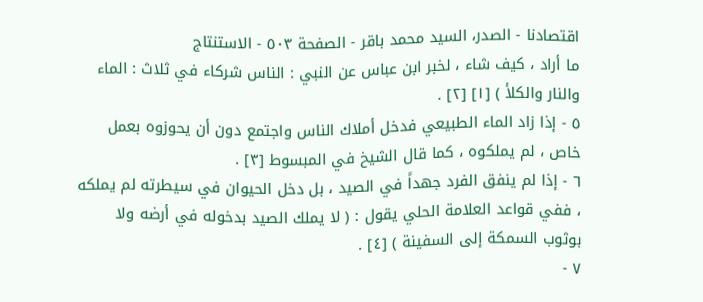اقتصادنا - الصدر، السيد محمد باقر - الصفحة ٥٠٣ - الاستنتاج
ما أراد ، كيف شاء ، لخبر ابن عباس عن النبي : الناس شركاء في ثلاث : الماء والنار والكلأ ) [١] [٢] .
٥ - إذا زاد الماء الطبيعي فدخل أملاك الناس واجتمع دون أن يحوزوه بعمل خاص ، لم يملكوه ، كما قال الشيخ في المبسوط [٣] .
٦ - إذا لم ينفق الفرد جهداً في الصيد ، بل دخل الحيوان في سيطرته لم يملكه ، ففي قواعد العلامة الحلي يقول : ( لا يملك الصيد بدخوله في أرضه ولا بوثوب السمكة إلى السفينة ) [٤] .
٧ -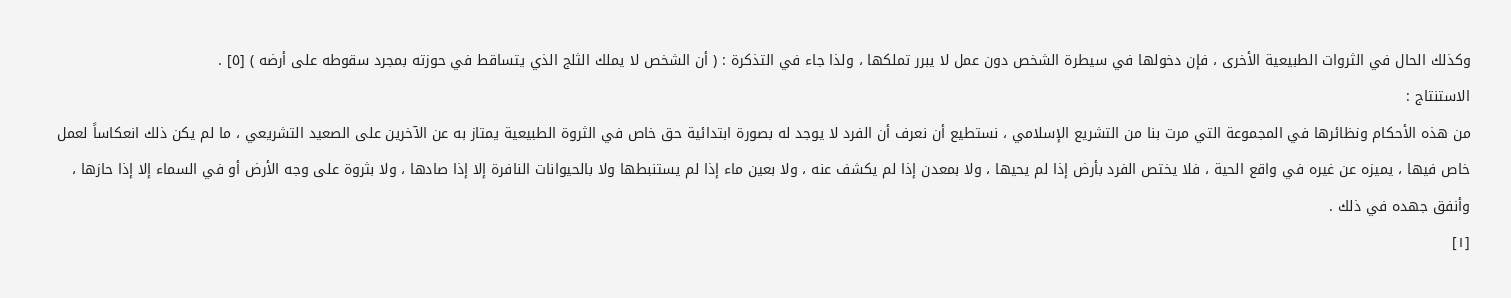وكذلك الحال في الثروات الطبيعية الأخرى ، فإن دخولها في سيطرة الشخص دون عمل لا يبرر تملكها ، ولذا جاء في التذكرة : ( أن الشخص لا يملك الثلج الذي يتساقط في حوزته بمجرد سقوطه على أرضه ) [٥] .
الاستنتاج :
من هذه الأحكام ونظائرها في المجموعة التي مرت بنا من التشريع الإسلامي ، نستطيع أن نعرف أن الفرد لا يوجد له بصورة ابتدائية حق خاص في الثروة الطبيعية يمتاز به عن الآخرين على الصعيد التشريعي ، ما لم يكن ذلك انعكاساً لعمل خاص فيها ، يميزه عن غيره في واقع الحية ، فلا يختص الفرد بأرض إذا لم يحيها ، ولا بمعدن إذا لم يكشف عنه ، ولا بعين ماء إذا لم يستنبطها ولا بالحيوانات النافرة إلا إذا صادها ، ولا بثروة على وجه الأرض أو في السماء إلا إذا حازها ، وأنفق جهده في ذلك .
[١]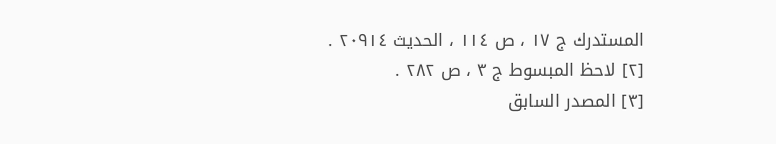المستدرك ج ١٧ ، ص ١١٤ ، الحديث ٢٠٩١٤ .
[٢] لاحظ المبسوط ج ٣ ، ص ٢٨٢ .
[٣] المصدر السابق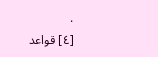.
[٤] قواعد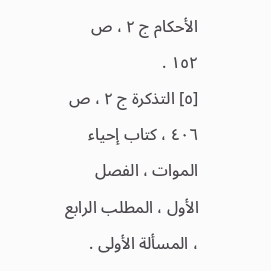الأحكام ج ٢ ، ص ١٥٢ .
[٥] التذكرة ج ٢ ، ص ٤٠٦ ، كتاب إحياء الموات ، الفصل الأول ، المطلب الرابع ، المسألة الأولى .